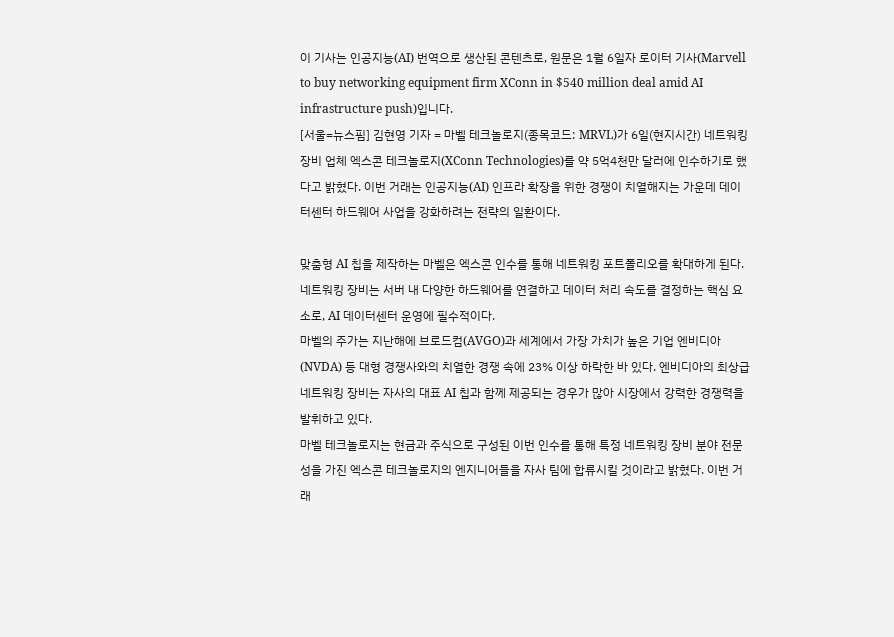이 기사는 인공지능(AI) 번역으로 생산된 콘텐츠로, 원문은 1월 6일자 로이터 기사(Marvell to buy networking equipment firm XConn in $540 million deal amid AI infrastructure push)입니다.
[서울=뉴스핌] 김현영 기자 = 마벨 테크놀로지(종목코드: MRVL)가 6일(현지시간) 네트워킹 장비 업체 엑스콘 테크놀로지(XConn Technologies)를 약 5억4천만 달러에 인수하기로 했다고 밝혔다. 이번 거래는 인공지능(AI) 인프라 확장을 위한 경쟁이 치열해지는 가운데 데이터센터 하드웨어 사업을 강화하려는 전략의 일환이다.

맞춤형 AI 칩을 제작하는 마벨은 엑스콘 인수를 통해 네트워킹 포트폴리오를 확대하게 된다. 네트워킹 장비는 서버 내 다양한 하드웨어를 연결하고 데이터 처리 속도를 결정하는 핵심 요소로, AI 데이터센터 운영에 필수적이다.
마벨의 주가는 지난해에 브로드컴(AVGO)과 세계에서 가장 가치가 높은 기업 엔비디아(NVDA) 등 대형 경쟁사와의 치열한 경쟁 속에 23% 이상 하락한 바 있다. 엔비디아의 최상급 네트워킹 장비는 자사의 대표 AI 칩과 함께 제공되는 경우가 많아 시장에서 강력한 경쟁력을 발휘하고 있다.
마벨 테크놀로지는 현금과 주식으로 구성된 이번 인수를 통해 특정 네트워킹 장비 분야 전문성을 가진 엑스콘 테크놀로지의 엔지니어들을 자사 팀에 합류시킬 것이라고 밝혔다. 이번 거래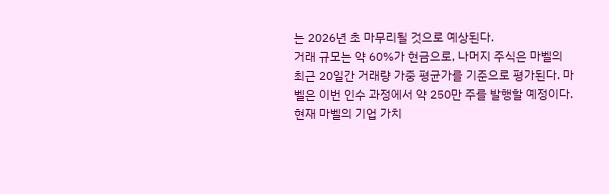는 2026년 초 마무리될 것으로 예상된다.
거래 규모는 약 60%가 현금으로, 나머지 주식은 마벨의 최근 20일간 거래량 가중 평균가를 기준으로 평가된다. 마벨은 이번 인수 과정에서 약 250만 주를 발행할 예정이다. 현재 마벨의 기업 가치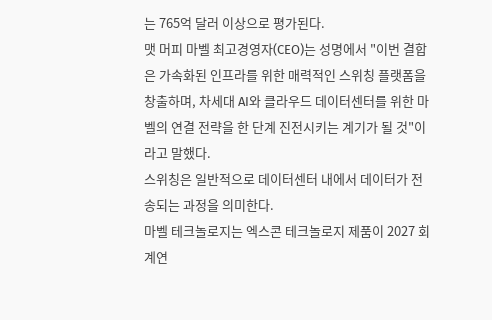는 765억 달러 이상으로 평가된다.
맷 머피 마벨 최고경영자(CEO)는 성명에서 "이번 결합은 가속화된 인프라를 위한 매력적인 스위칭 플랫폼을 창출하며, 차세대 AI와 클라우드 데이터센터를 위한 마벨의 연결 전략을 한 단계 진전시키는 계기가 될 것"이라고 말했다.
스위칭은 일반적으로 데이터센터 내에서 데이터가 전송되는 과정을 의미한다.
마벨 테크놀로지는 엑스콘 테크놀로지 제품이 2027 회계연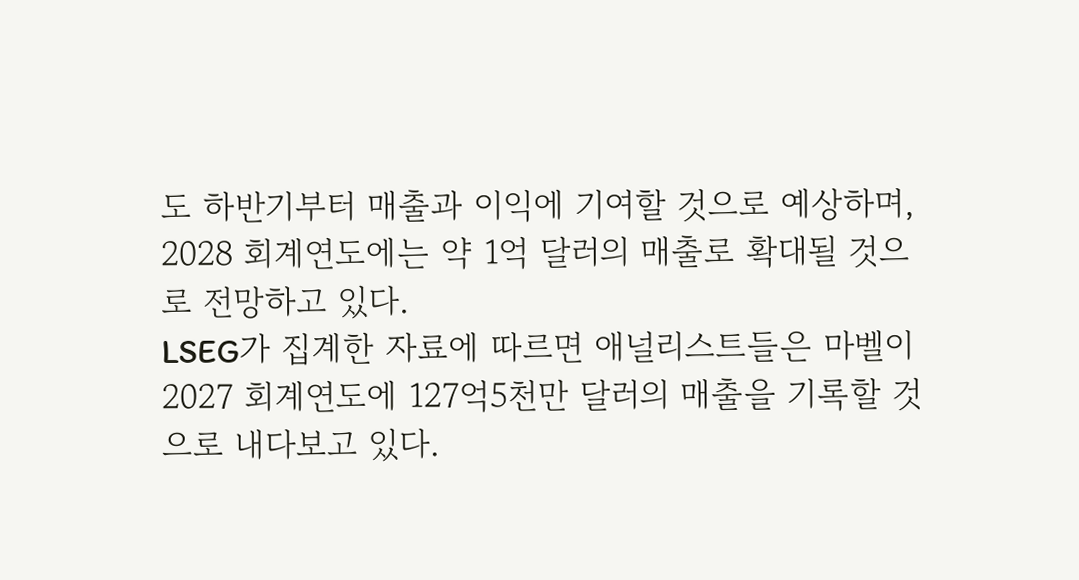도 하반기부터 매출과 이익에 기여할 것으로 예상하며, 2028 회계연도에는 약 1억 달러의 매출로 확대될 것으로 전망하고 있다.
LSEG가 집계한 자료에 따르면 애널리스트들은 마벨이 2027 회계연도에 127억5천만 달러의 매출을 기록할 것으로 내다보고 있다.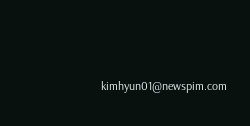kimhyun01@newspim.com